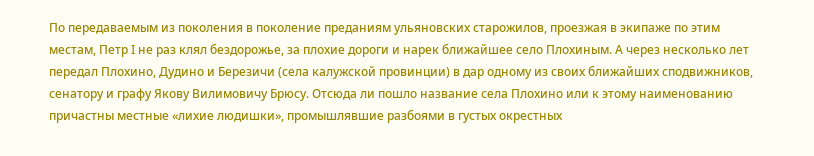По передаваемым из поколения в поколение преданиям ульяновских старожилов, проезжая в экипаже по этим местам, Петр I не раз клял бездорожье, за плохие дороги и нарек ближайшее село Плохиным. А через несколько лет передал Плохино, Дудино и Березичи (села калужской провинции) в дар одному из своих ближайших сподвижников, сенатору и графу Якову Вилимовичу Брюсу. Отсюда ли пошло название села Плохино или к этому наименованию причастны местные «лихие людишки», промышлявшие разбоями в густых окрестных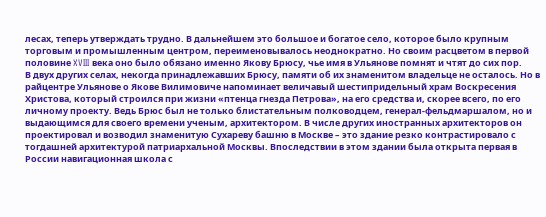лесах, теперь утверждать трудно. В дальнейшем это большое и богатое село, которое было крупным торговым и промышленным центром, переименовывалось неоднократно. Но своим расцветом в первой половине XVIII века оно было обязано именно Якову Брюсу, чье имя в Ульянове помнят и чтят до сих пор.
В двух других селах, некогда принадлежавших Брюсу, памяти об их знаменитом владельце не осталось. Но в райцентре Ульянове о Якове Вилимовиче напоминает величавый шестипридельный храм Воскресения Христова, который строился при жизни «птенца гнезда Петрова», на его средства и, скорее всего, по его личному проекту. Ведь Брюс был не только блистательным полководцем, генерал-фельдмаршалом, но и выдающимся для своего времени ученым, архитектором. В числе других иностранных архитекторов он проектировал и возводил знаменитую Сухареву башню в Москве – это здание резко контрастировало с тогдашней архитектурой патриархальной Москвы. Впоследствии в этом здании была открыта первая в России навигационная школа с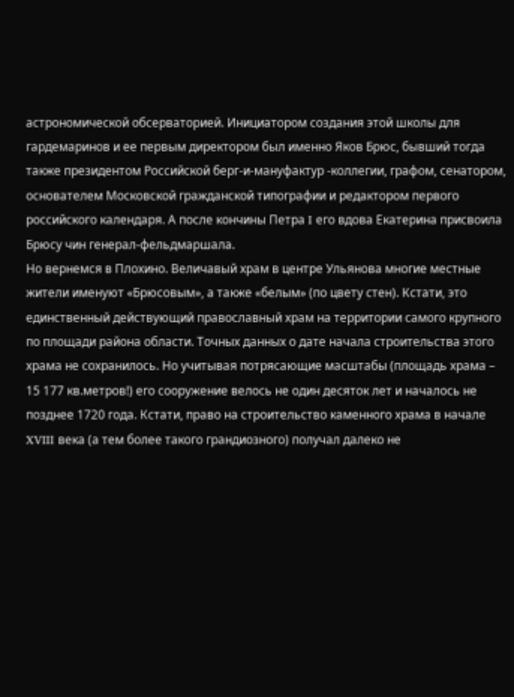астрономической обсерваторией. Инициатором создания этой школы для гардемаринов и ее первым директором был именно Яков Брюс, бывший тогда также президентом Российской берг-и-мануфактур -коллегии, графом, сенатором, основателем Московской гражданской типографии и редактором первого российского календаря. А после кончины Петра I его вдова Екатерина присвоила Брюсу чин генерал-фельдмаршала.
Но вернемся в Плохино. Величавый храм в центре Ульянова многие местные жители именуют «Брюсовым», а также «белым» (по цвету стен). Кстати, это единственный действующий православный храм на территории самого крупного по площади района области. Точных данных о дате начала строительства этого храма не сохранилось. Но учитывая потрясающие масштабы (площадь храма – 15 177 кв.метров!) его сооружение велось не один десяток лет и началось не позднее 1720 года. Кстати, право на строительство каменного храма в начале XVIII века (а тем более такого грандиозного) получал далеко не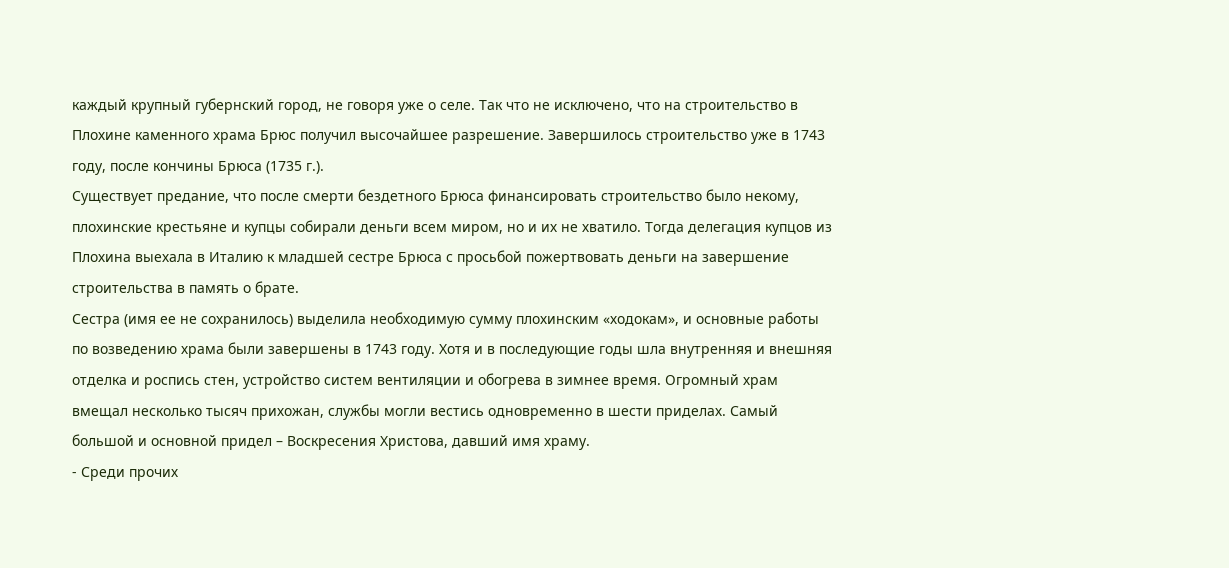каждый крупный губернский город, не говоря уже о селе. Так что не исключено, что на строительство в Плохине каменного храма Брюс получил высочайшее разрешение. Завершилось строительство уже в 1743 году, после кончины Брюса (1735 г.).
Существует предание, что после смерти бездетного Брюса финансировать строительство было некому, плохинские крестьяне и купцы собирали деньги всем миром, но и их не хватило. Тогда делегация купцов из Плохина выехала в Италию к младшей сестре Брюса с просьбой пожертвовать деньги на завершение строительства в память о брате.
Сестра (имя ее не сохранилось) выделила необходимую сумму плохинским «ходокам», и основные работы по возведению храма были завершены в 1743 году. Хотя и в последующие годы шла внутренняя и внешняя отделка и роспись стен, устройство систем вентиляции и обогрева в зимнее время. Огромный храм вмещал несколько тысяч прихожан, службы могли вестись одновременно в шести приделах. Самый большой и основной придел – Воскресения Христова, давший имя храму.
- Среди прочих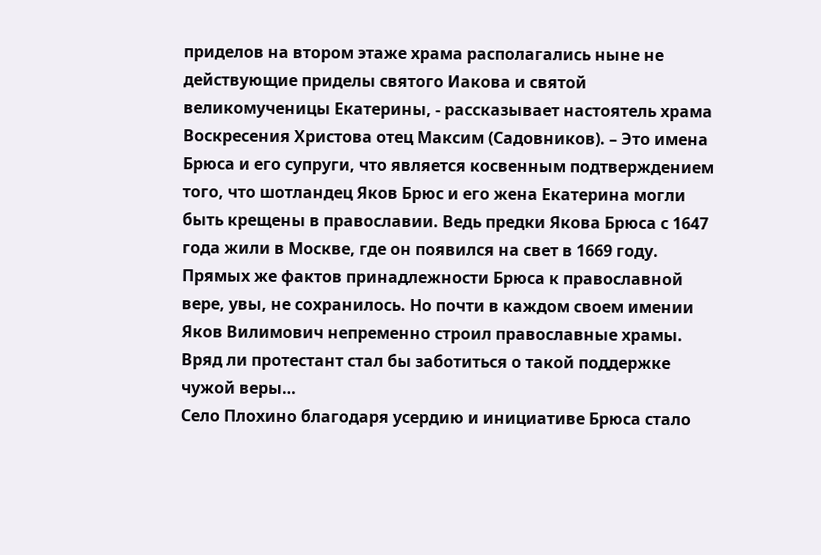приделов на втором этаже храма располагались ныне не действующие приделы святого Иакова и святой великомученицы Екатерины, - рассказывает настоятель храма Воскресения Христова отец Максим (Садовников). – Это имена Брюса и его супруги, что является косвенным подтверждением того, что шотландец Яков Брюс и его жена Екатерина могли быть крещены в православии. Ведь предки Якова Брюса с 1647 года жили в Москве, где он появился на свет в 1669 году. Прямых же фактов принадлежности Брюса к православной вере, увы, не сохранилось. Но почти в каждом своем имении Яков Вилимович непременно строил православные храмы. Вряд ли протестант стал бы заботиться о такой поддержке чужой веры…
Село Плохино благодаря усердию и инициативе Брюса стало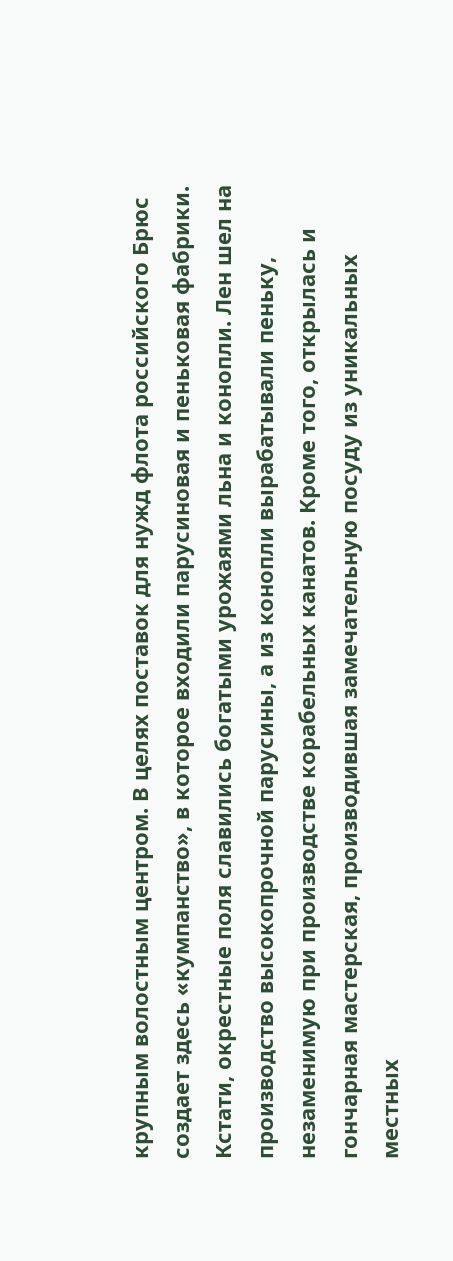крупным волостным центром. В целях поставок для нужд флота российского Брюс создает здесь «кумпанство», в которое входили парусиновая и пеньковая фабрики. Кстати, окрестные поля славились богатыми урожаями льна и конопли. Лен шел на производство высокопрочной парусины, а из конопли вырабатывали пеньку, незаменимую при производстве корабельных канатов. Кроме того, открылась и гончарная мастерская, производившая замечательную посуду из уникальных местных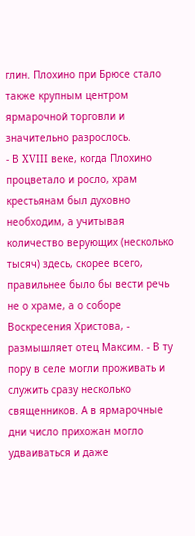глин. Плохино при Брюсе стало также крупным центром ярмарочной торговли и значительно разрослось.
- В XVIII веке, когда Плохино процветало и росло, храм крестьянам был духовно необходим, а учитывая количество верующих (несколько тысяч) здесь, скорее всего, правильнее было бы вести речь не о храме, а о соборе Воскресения Христова, - размышляет отец Максим. - В ту пору в селе могли проживать и служить сразу несколько священников. А в ярмарочные дни число прихожан могло удваиваться и даже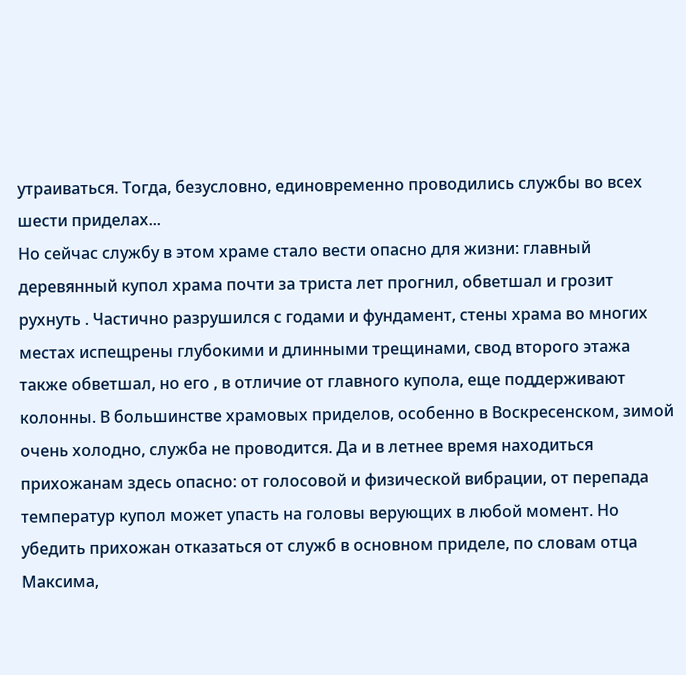утраиваться. Тогда, безусловно, единовременно проводились службы во всех шести приделах...
Но сейчас службу в этом храме стало вести опасно для жизни: главный деревянный купол храма почти за триста лет прогнил, обветшал и грозит рухнуть . Частично разрушился с годами и фундамент, стены храма во многих местах испещрены глубокими и длинными трещинами, свод второго этажа также обветшал, но его , в отличие от главного купола, еще поддерживают колонны. В большинстве храмовых приделов, особенно в Воскресенском, зимой очень холодно, служба не проводится. Да и в летнее время находиться прихожанам здесь опасно: от голосовой и физической вибрации, от перепада температур купол может упасть на головы верующих в любой момент. Но убедить прихожан отказаться от служб в основном приделе, по словам отца Максима,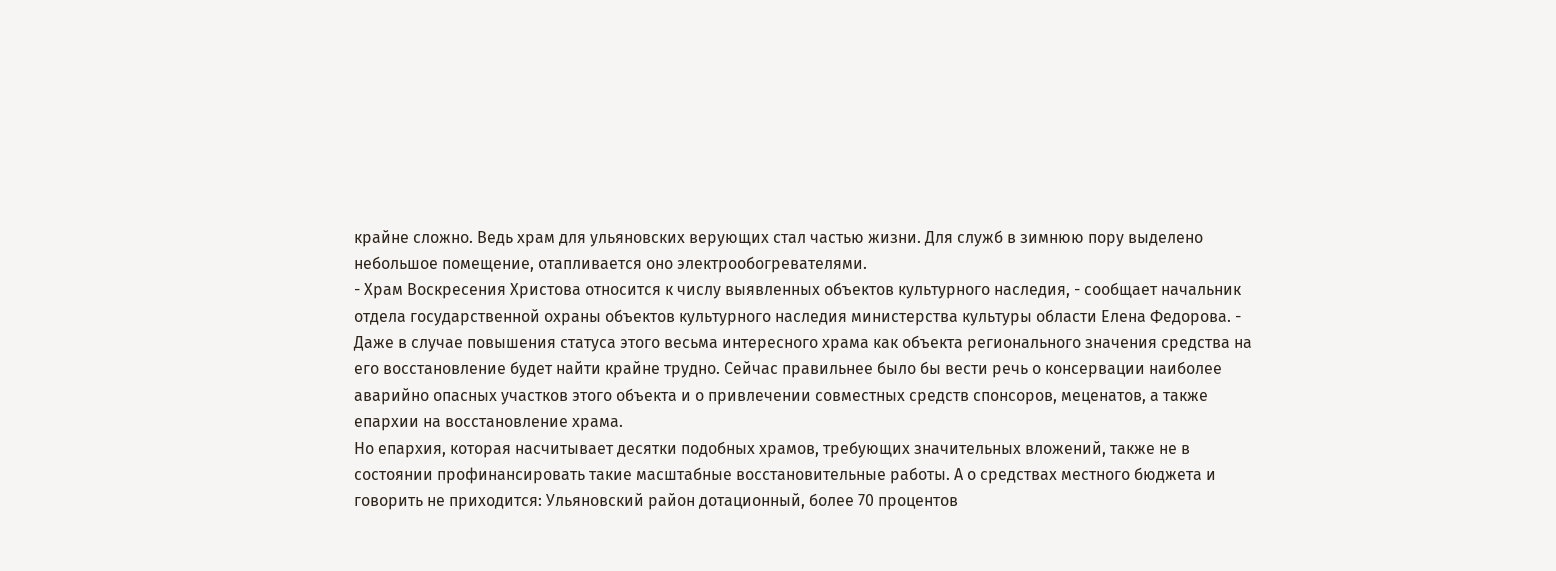крайне сложно. Ведь храм для ульяновских верующих стал частью жизни. Для служб в зимнюю пору выделено небольшое помещение, отапливается оно электрообогревателями.
- Храм Воскресения Христова относится к числу выявленных объектов культурного наследия, - сообщает начальник отдела государственной охраны объектов культурного наследия министерства культуры области Елена Федорова. - Даже в случае повышения статуса этого весьма интересного храма как объекта регионального значения средства на его восстановление будет найти крайне трудно. Сейчас правильнее было бы вести речь о консервации наиболее аварийно опасных участков этого объекта и о привлечении совместных средств спонсоров, меценатов, а также епархии на восстановление храма.
Но епархия, которая насчитывает десятки подобных храмов, требующих значительных вложений, также не в состоянии профинансировать такие масштабные восстановительные работы. А о средствах местного бюджета и говорить не приходится: Ульяновский район дотационный, более 70 процентов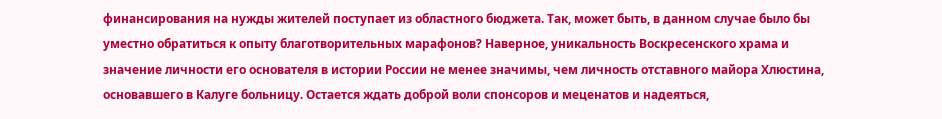финансирования на нужды жителей поступает из областного бюджета. Так, может быть, в данном случае было бы уместно обратиться к опыту благотворительных марафонов? Наверное, уникальность Воскресенского храма и значение личности его основателя в истории России не менее значимы, чем личность отставного майора Хлюстина, основавшего в Калуге больницу. Остается ждать доброй воли спонсоров и меценатов и надеяться,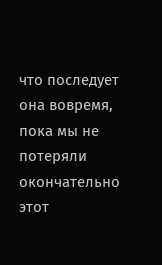что последует она вовремя, пока мы не потеряли окончательно этот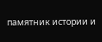памятник истории и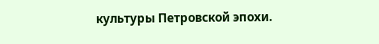культуры Петровской эпохи.